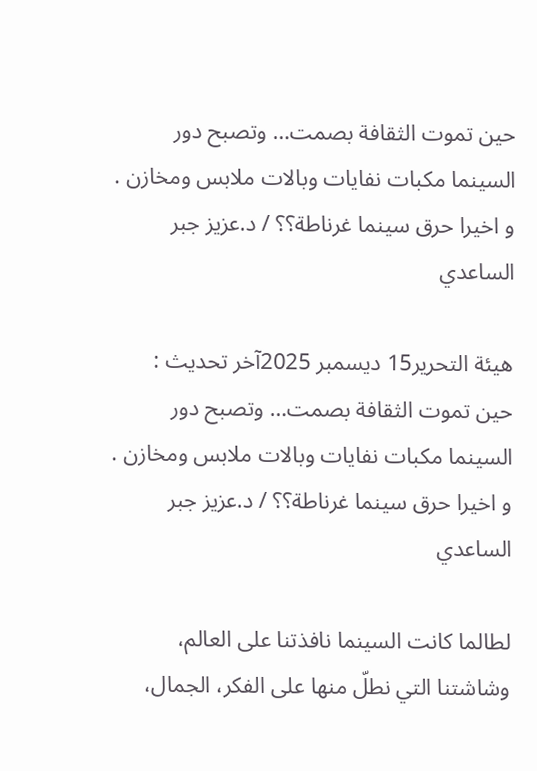حين تموت الثقافة بصمت… وتصبح دور السينما مكبات نفايات وبالات ملابس ومخازن . و اخيرا حرق سينما غرناطة؟؟ / د.عزيز جبر الساعدي

هيئة التحرير15 ديسمبر 2025آخر تحديث :
حين تموت الثقافة بصمت… وتصبح دور السينما مكبات نفايات وبالات ملابس ومخازن . و اخيرا حرق سينما غرناطة؟؟ / د.عزيز جبر الساعدي

لطالما كانت السينما نافذتنا على العالم، وشاشتنا التي نطلّ منها على الفكر، الجمال،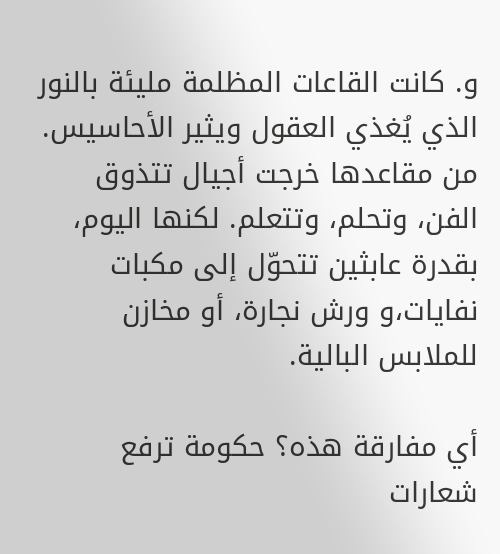و. كانت القاعات المظلمة مليئة بالنور الذي يُغذي العقول ويثير الأحاسيس. من مقاعدها خرجت أجيال تتذوق الفن، وتحلم، وتتعلم. لكنها اليوم، بقدرة عابثين تتحوّل إلى مكبات نفايات،و ورش نجارة، أو مخازن للملابس البالية.

أي مفارقة هذه؟ حكومة ترفع شعارات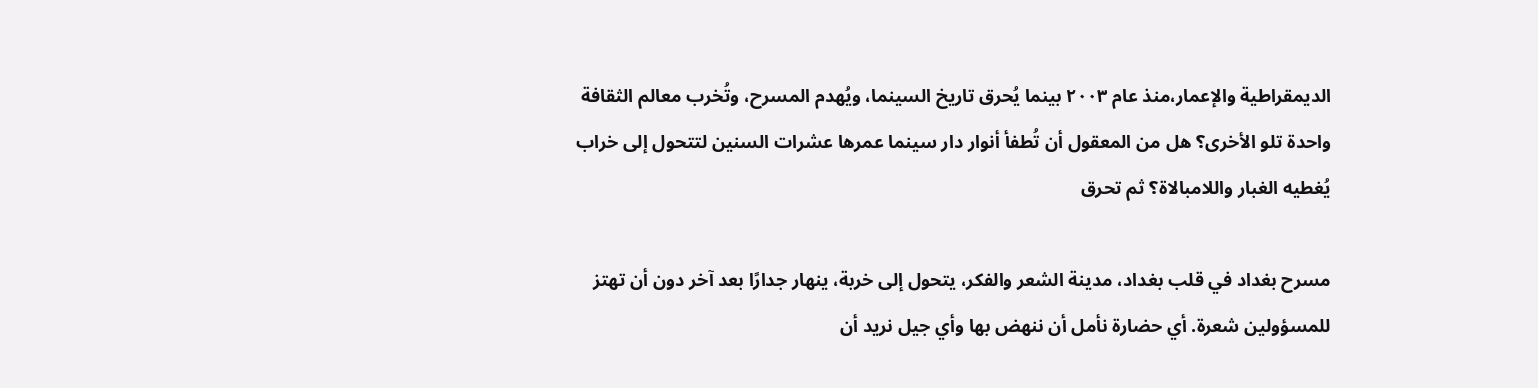الديمقراطية والإعمار،منذ عام ٢٠٠٣ بينما يُحرق تاريخ السينما، ويُهدم المسرح، وتُخرب معالم الثقافة واحدة تلو الأخرى؟ هل من المعقول أن تُطفأ أنوار دار سينما عمرها عشرات السنين لتتحول إلى خراب يُغطيه الغبار واللامبالاة؟ ثم تحرق

مسرح بغداد في قلب بغداد، مدينة الشعر والفكر، يتحول إلى خربة، ينهار جدارًا بعد آخر دون أن تهتز للمسؤولين شعرة. أي حضارة نأمل أن ننهض بها وأي جيل نريد أن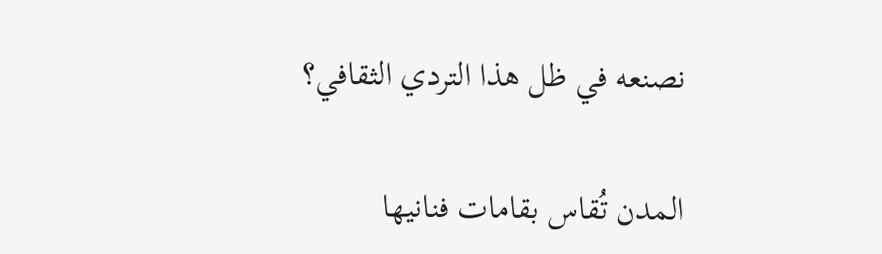نصنعه في ظل هذا التردي الثقافي؟

المدن تُقاس بقامات فنانيها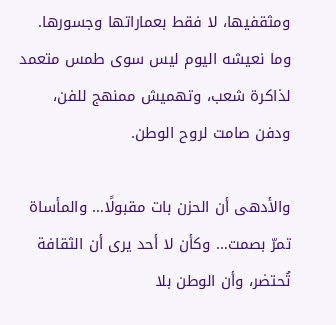ومثقفيها، لا فقط بعماراتها وجسورها. وما نعيشه اليوم ليس سوى طمس متعمد لذاكرة شعب، وتهميش ممنهج للفن، ودفن صامت لروح الوطن.

والأدهى أن الحزن بات مقبولًا… والمأساة تمرّ بصمت… وكأن لا أحد يرى أن الثقافة تُحتضر، وأن الوطن بلا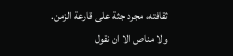ثقافته، مجرد جثة على قارعة الزمن.
ولا مناص الا ان نقول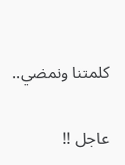كلمتنا ونمضي..

عاجل !!